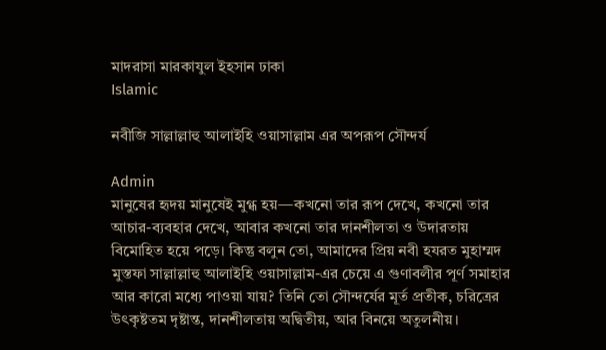মাদরাসা মারকাযুল ইহসান ঢাকা
Islamic

নবীজি সাল্লাল্লাহু আলাইহি ওয়াসাল্লাম এর অপরূপ সৌন্দর্য

Admin
মানুষের হৃদয় মানুষেই মুগ্ধ হয়—কখনো তার রূপ দেখে, কখনো তার আচার-ব্যবহার দেখে, আবার কখনো তার দানশীলতা ও উদারতায় বিমোহিত হয়ে পড়ে। কিন্তু বলুন তো, আমাদের প্রিয় নবী হযরত মুহাম্মদ মুস্তফা সাল্লাল্লাহু আলাইহি ওয়াসাল্লাম-এর চেয়ে এ গুণাবলীর পূর্ণ সমাহার আর কারো মধ্যে পাওয়া যায়? তিনি তো সৌন্দর্যের মূর্ত প্রতীক, চরিত্রের উৎকৃষ্টতম দৃষ্টান্ত, দানশীলতায় অদ্বিতীয়, আর বিনয়ে অতুলনীয়।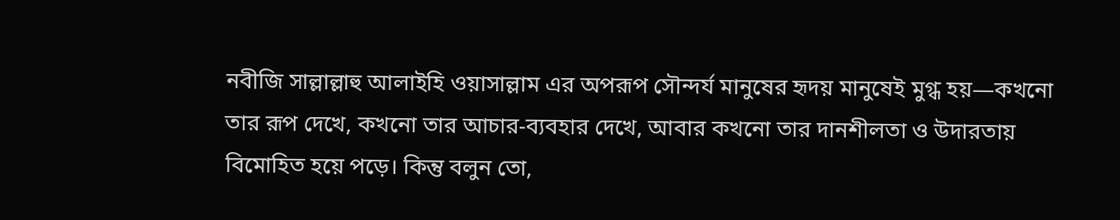নবীজি সাল্লাল্লাহু আলাইহি ওয়াসাল্লাম এর অপরূপ সৌন্দর্য মানুষের হৃদয় মানুষেই মুগ্ধ হয়—কখনো তার রূপ দেখে, কখনো তার আচার-ব্যবহার দেখে, আবার কখনো তার দানশীলতা ও উদারতায় বিমোহিত হয়ে পড়ে। কিন্তু বলুন তো,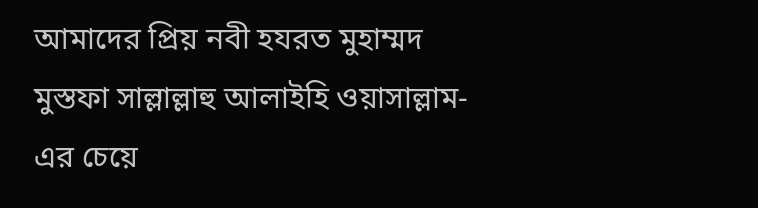আমাদের প্রিয় নবী হযরত মুহাম্মদ মুস্তফা সাল্লাল্লাহু আলাইহি ওয়াসাল্লাম-এর চেয়ে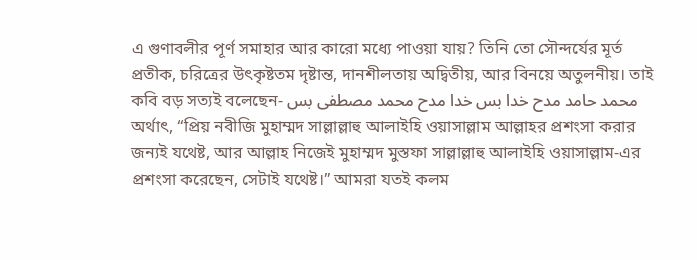এ গুণাবলীর পূর্ণ সমাহার আর কারো মধ্যে পাওয়া যায়? তিনি তো সৌন্দর্যের মূর্ত প্রতীক, চরিত্রের উৎকৃষ্টতম দৃষ্টান্ত, দানশীলতায় অদ্বিতীয়, আর বিনয়ে অতুলনীয়। তাই কবি বড় সত্যই বলেছেন- محمد حامد مدح خدا بس خدا مدح محمد مصطفی بس অর্থাৎ, “প্রিয় নবীজি মুহাম্মদ সাল্লাল্লাহু আলাইহি ওয়াসাল্লাম আল্লাহর প্রশংসা করার জন্যই যথেষ্ট, আর আল্লাহ নিজেই মুহাম্মদ মুস্তফা সাল্লাল্লাহু আলাইহি ওয়াসাল্লাম-এর প্রশংসা করেছেন, সেটাই যথেষ্ট।” আমরা যতই কলম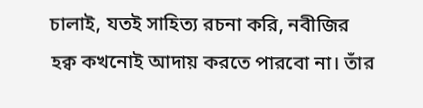চালাই, যতই সাহিত্য রচনা করি, নবীজির হক্ব কখনোই আদায় করতে পারবো না। তাঁর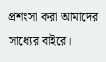প্রশংসা করা আমাদের সাধ্যের বাইরে।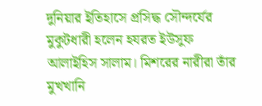দুনিয়ার ইতিহাসে প্রসিদ্ধ সৌন্দর্যের মুকুটধারী হলেন হযরত ইউসুফ আলাইহিস সালাম। মিশরের নারীরা তাঁর মুখখানি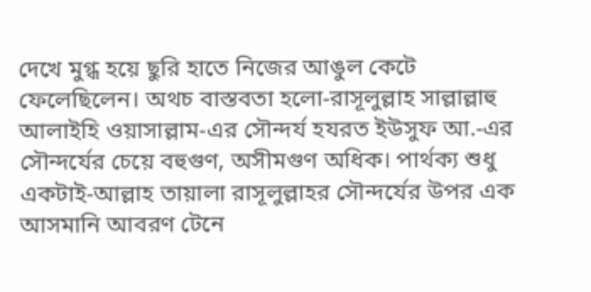দেখে মুগ্ধ হয়ে ছুরি হাতে নিজের আঙুল কেটে ফেলেছিলেন। অথচ বাস্তবতা হলো-রাসূলুল্লাহ সাল্লাল্লাহু আলাইহি ওয়াসাল্লাম-এর সৌন্দর্য হযরত ইউসুফ আ.-এর সৌন্দর্যের চেয়ে বহুগুণ, অসীমগুণ অধিক। পার্থক্য শুধু একটাই-আল্লাহ তায়ালা রাসূলুল্লাহর সৌন্দর্যের উপর এক আসমানি আবরণ টেনে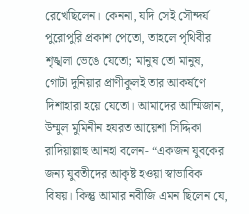রেখেছিলেন। কেননা, যদি সেই সৌন্দর্য পুরোপুরি প্রকাশ পেতো, তাহলে পৃথিবীর শৃঙ্খলা ভেঙে যেতো; মানুষ তো মানুষ, গোটা দুনিয়ার প্রাণীকুলই তার আকর্ষণে দিশাহারা হয়ে যেতো। আমাদের আম্মিজান, উম্মুল মুমিনীন হযরত আয়েশা সিদ্দিকা রাদিয়াল্লাহু আনহা বলেন- “একজন যুবকের জন্য যুবতীদের আকৃষ্ট হওয়া স্বাভাবিক বিষয়। কিন্তু আমার নবীজি এমন ছিলেন যে,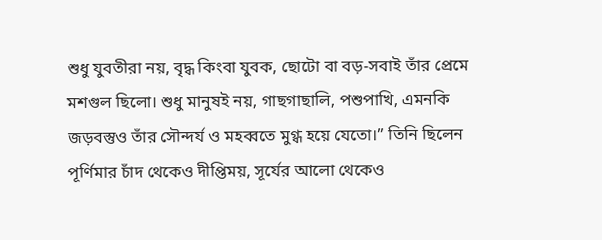শুধু যুবতীরা নয়, বৃদ্ধ কিংবা যুবক, ছোটো বা বড়-সবাই তাঁর প্রেমে মশগুল ছিলো। শুধু মানুষই নয়, গাছগাছালি, পশুপাখি, এমনকি জড়বস্তুও তাঁর সৌন্দর্য ও মহব্বতে মুগ্ধ হয়ে যেতো।” তিনি ছিলেন পূর্ণিমার চাঁদ থেকেও দীপ্তিময়, সূর্যের আলো থেকেও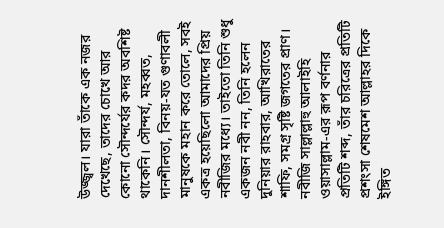উজ্জ্বল। যারা তাঁকে এক নজর দেখেছে, তাদের চোখে আর কোনো সৌন্দর্যের কদর অবশিষ্ট থাকেনি। সৌন্দর্য, মহব্বত, দানশীলতা, বিনয়-যত গুণাবলী মানুষকে মহান করে তোলে, সবই একত্র হয়েছিলো আমাদের প্রিয় নবীজির মধ্যে। তাইতো তিনি শুধু একজন নবী নন, তিনি হলেন দুনিয়ার রাহবার, আখিরাতের শাফি, সমগ্র সৃষ্টি জগতের প্রাণ। নবীজি সাল্লাল্লাহু আলাইহি ওয়াসাল্লাম-এর রূপ বর্ণনার প্রতিটি শব্দ, তাঁর চরিত্রের প্রতিটি প্রশংসা শেষমেশ আল্লাহর দিকে ইঙ্গিত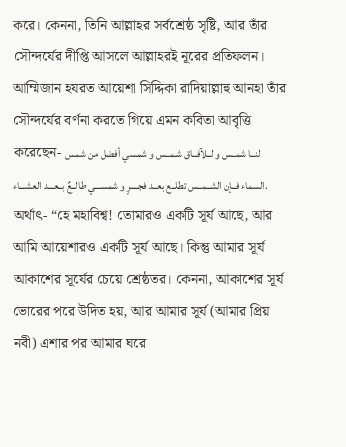করে। কেননা, তিনি আল্লাহর সর্বশ্রেষ্ঠ সৃষ্টি, আর তাঁর সৌন্দর্যের দীপ্তি আসলে আল্লাহরই নূরের প্রতিফলন। আম্মিজান হযরত আয়েশা সিদ্দিকা রাদিয়াল্লাহু আনহা তাঁর সৌন্দর্যের বর্ণনা করতে গিয়ে এমন কবিতা আবৃত্তি করেছেন- لنــا شمــس و لــلآفــاق شـمــس و شمسي أفضل من شمس السماء فــإن الشــمــس تطلــع بعــد فجــــرٍ و شمســـي طالــعٌ بــعـــد العشـــاء. অর্থাৎ- “হে মহাবিশ্ব! তোমারও একটি সূর্য আছে, আর আমি আয়েশারও একটি সূর্য আছে। কিন্তু আমার সূর্য আকাশের সূর্যের চেয়ে শ্রেষ্ঠতর। কেননা, আকাশের সূর্য ভোরের পরে উদিত হয়, আর আমার সূর্য (আমার প্রিয় নবী) এশার পর আমার ঘরে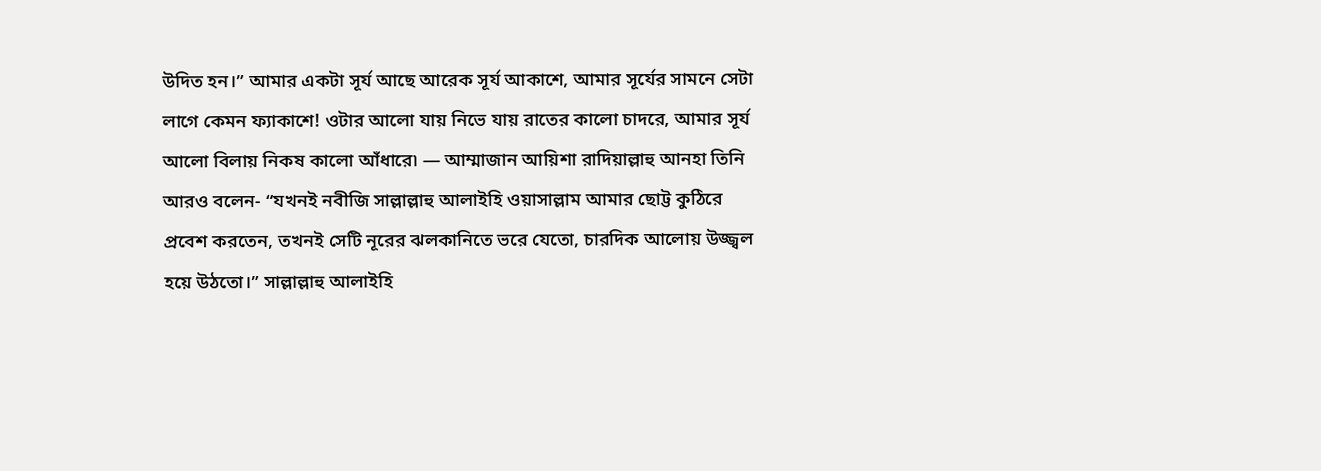উদিত হন।” আমার একটা সূর্য আছে আরেক সূর্য আকাশে, আমার সূর্যের সামনে সেটা লাগে কেমন ফ্যাকাশে! ওটার আলো যায় নিভে যায় রাতের কালো চাদরে, আমার সূর্য আলো বিলায় নিকষ কালো আঁধারে৷ — আম্মাজান আয়িশা রাদিয়াল্লাহু আনহা তিনি আরও বলেন- “যখনই নবীজি সাল্লাল্লাহু আলাইহি ওয়াসাল্লাম আমার ছোট্ট কুঠিরে প্রবেশ করতেন, তখনই সেটি নূরের ঝলকানিতে ভরে যেতো, চারদিক আলোয় উজ্জ্বল হয়ে উঠতো।” সাল্লাল্লাহু আলাইহি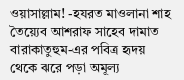ওয়াসাল্লাম! -হযরত মাওলানা শাহ তৈয়্যেব আশরাফ সাহেব দামাত বারাকাতুহুম-এর পবিত্র হৃদয় থেকে ঝরে পড়া অমূল্য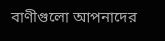বাণীগুলো আপনাদের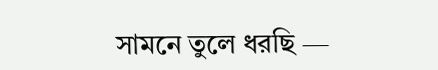সামনে তুলে ধরছি —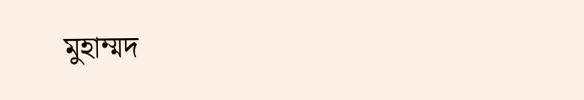মুহাম্মদ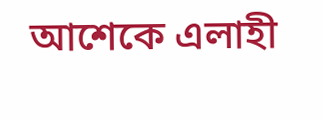আশেকে এলাহী